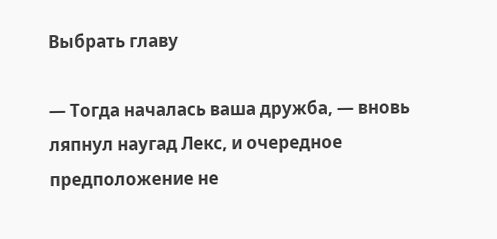Выбрать главу

— Тогда началась ваша дружба, — вновь ляпнул наугад Лекс, и очередное предположение не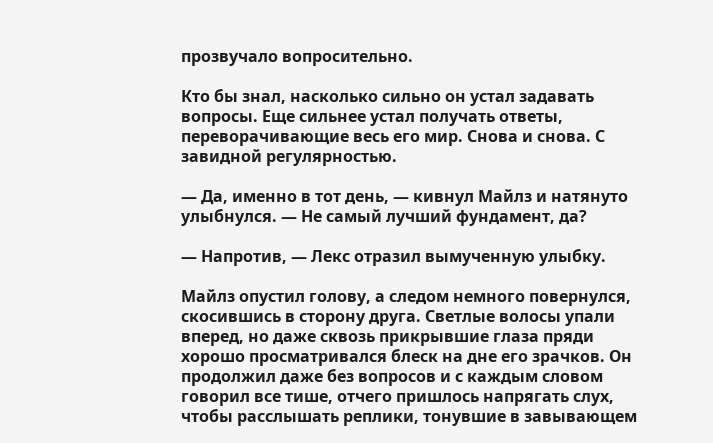прозвучало вопросительно.

Кто бы знал, насколько сильно он устал задавать вопросы. Еще сильнее устал получать ответы, переворачивающие весь его мир. Снова и снова. С завидной регулярностью.

— Да, именно в тот день, — кивнул Майлз и натянуто улыбнулся. — Не самый лучший фундамент, да?

— Напротив, — Лекс отразил вымученную улыбку.

Майлз опустил голову, а следом немного повернулся, скосившись в сторону друга. Светлые волосы упали вперед, но даже сквозь прикрывшие глаза пряди хорошо просматривался блеск на дне его зрачков. Он продолжил даже без вопросов и с каждым словом говорил все тише, отчего пришлось напрягать слух, чтобы расслышать реплики, тонувшие в завывающем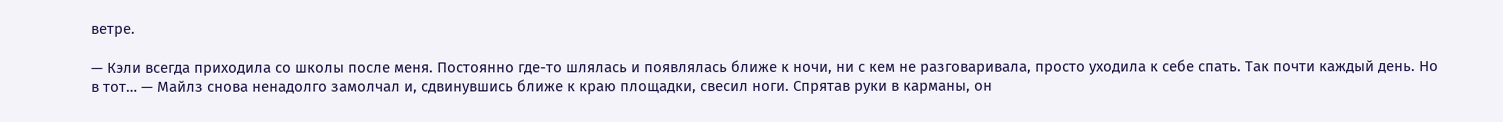ветре.

— Кэли всегда приходила со школы после меня. Постоянно где-то шлялась и появлялась ближе к ночи, ни с кем не разговаривала, просто уходила к себе спать. Так почти каждый день. Но в тот… — Майлз снова ненадолго замолчал и, сдвинувшись ближе к краю площадки, свесил ноги. Спрятав руки в карманы, он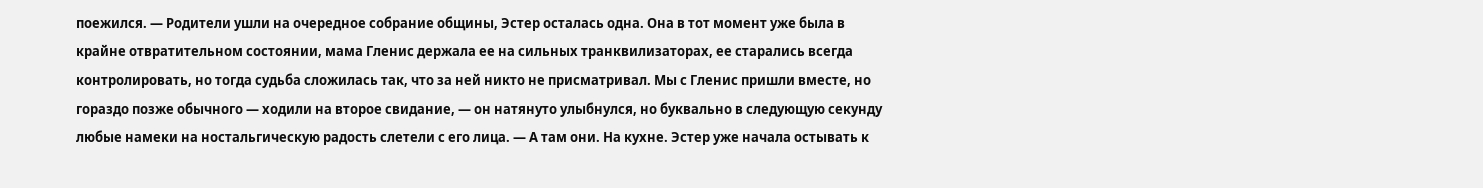поежился. — Родители ушли на очередное собрание общины, Эстер осталась одна. Она в тот момент уже была в крайне отвратительном состоянии, мама Гленис держала ее на сильных транквилизаторах, ее старались всегда контролировать, но тогда судьба сложилась так, что за ней никто не присматривал. Мы с Гленис пришли вместе, но гораздо позже обычного — ходили на второе свидание, — он натянуто улыбнулся, но буквально в следующую секунду любые намеки на ностальгическую радость слетели с его лица. — А там они. На кухне. Эстер уже начала остывать к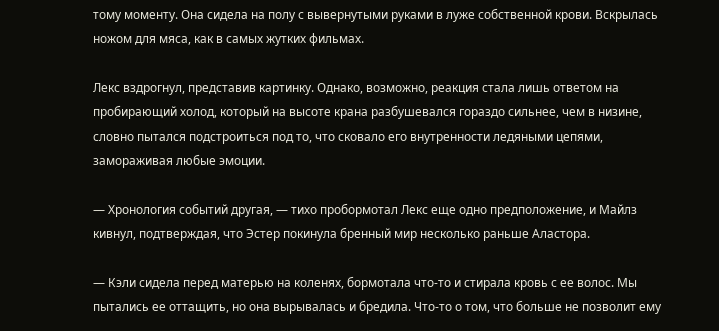тому моменту. Она сидела на полу с вывернутыми руками в луже собственной крови. Вскрылась ножом для мяса, как в самых жутких фильмах.

Лекс вздрогнул, представив картинку. Однако, возможно, реакция стала лишь ответом на пробирающий холод, который на высоте крана разбушевался гораздо сильнее, чем в низине, словно пытался подстроиться под то, что сковало его внутренности ледяными цепями, замораживая любые эмоции.

— Хронология событий другая, — тихо пробормотал Лекс еще одно предположение, и Майлз кивнул, подтверждая, что Эстер покинула бренный мир несколько раньше Аластора.

— Кэли сидела перед матерью на коленях, бормотала что-то и стирала кровь с ее волос. Мы пытались ее оттащить, но она вырывалась и бредила. Что-то о том, что больше не позволит ему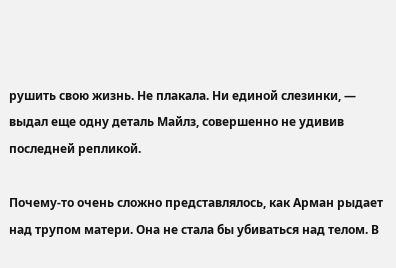рушить свою жизнь. Не плакала. Ни единой слезинки, — выдал еще одну деталь Майлз, совершенно не удивив последней репликой.

Почему-то очень сложно представлялось, как Арман рыдает над трупом матери. Она не стала бы убиваться над телом. В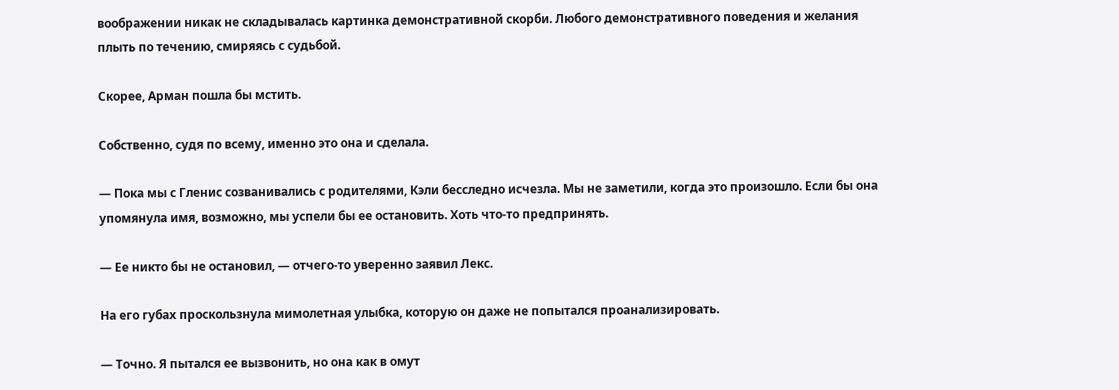воображении никак не складывалась картинка демонстративной скорби. Любого демонстративного поведения и желания плыть по течению, смиряясь с судьбой.

Скорее, Арман пошла бы мстить.

Собственно, судя по всему, именно это она и сделала.

— Пока мы с Гленис созванивались с родителями, Кэли бесследно исчезла. Мы не заметили, когда это произошло. Если бы она упомянула имя, возможно, мы успели бы ее остановить. Хоть что-то предпринять.

— Ее никто бы не остановил, — отчего-то уверенно заявил Лекс.

На его губах проскользнула мимолетная улыбка, которую он даже не попытался проанализировать.

— Точно. Я пытался ее вызвонить, но она как в омут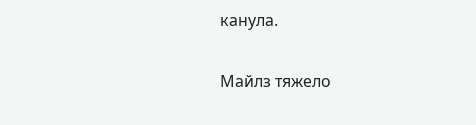канула.

Майлз тяжело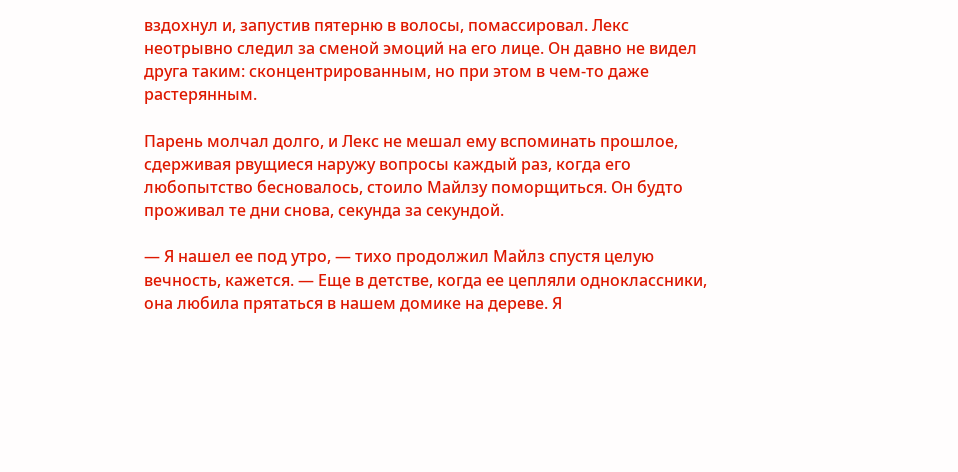вздохнул и, запустив пятерню в волосы, помассировал. Лекс неотрывно следил за сменой эмоций на его лице. Он давно не видел друга таким: сконцентрированным, но при этом в чем-то даже растерянным.

Парень молчал долго, и Лекс не мешал ему вспоминать прошлое, сдерживая рвущиеся наружу вопросы каждый раз, когда его любопытство бесновалось, стоило Майлзу поморщиться. Он будто проживал те дни снова, секунда за секундой.

— Я нашел ее под утро, — тихо продолжил Майлз спустя целую вечность, кажется. — Еще в детстве, когда ее цепляли одноклассники, она любила прятаться в нашем домике на дереве. Я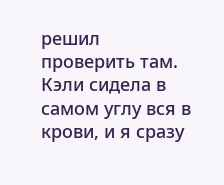решил проверить там. Кэли сидела в самом углу вся в крови, и я сразу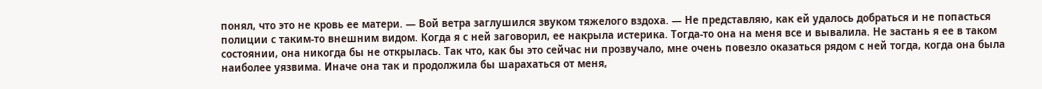понял, что это не кровь ее матери. — Вой ветра заглушился звуком тяжелого вздоха. — Не представляю, как ей удалось добраться и не попасться полиции с таким-то внешним видом. Когда я с ней заговорил, ее накрыла истерика. Тогда-то она на меня все и вывалила. Не застань я ее в таком состоянии, она никогда бы не открылась. Так что, как бы это сейчас ни прозвучало, мне очень повезло оказаться рядом с ней тогда, когда она была наиболее уязвима. Иначе она так и продолжила бы шарахаться от меня,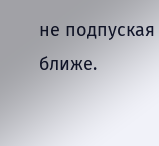не подпуская ближе.